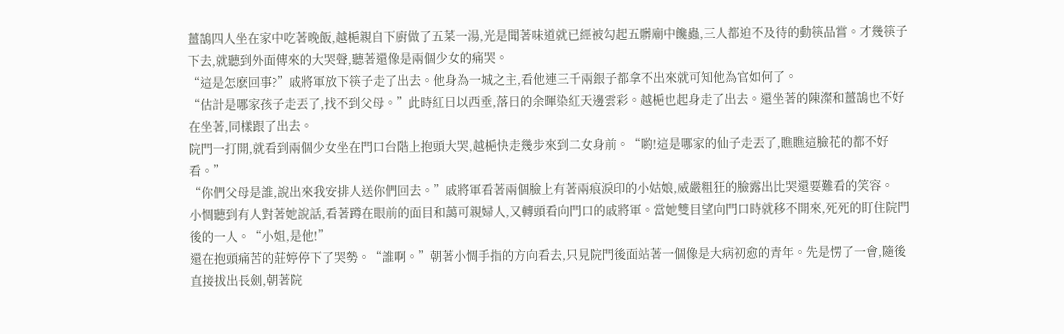薑鵠四人坐在家中吃著晚飯,越梔親自下廚做了五菜一湯,光是聞著味道就已經被勾起五髒廟中饞蟲,三人都迫不及待的動筷品嘗。才幾筷子下去,就聽到外面傳來的大哭聲,聽著還像是兩個少女的痛哭。
“這是怎麽回事?”戚將軍放下筷子走了出去。他身為一城之主,看他連三千兩銀子都拿不出來就可知他為官如何了。
“估計是哪家孩子走丟了,找不到父母。”此時紅日以西垂,落日的余暉染紅天邊雲彩。越梔也起身走了出去。還坐著的陳澯和薑鵠也不好在坐著,同樣跟了出去。
院門一打開,就看到兩個少女坐在門口台階上抱頭大哭,越梔快走幾步來到二女身前。“喲!這是哪家的仙子走丟了,瞧瞧這臉花的都不好看。”
“你們父母是誰,說出來我安排人送你們回去。”戚將軍看著兩個臉上有著兩痕淚印的小姑娘,威嚴粗狂的臉露出比哭還要難看的笑容。
小惆聽到有人對著她說話,看著蹲在眼前的面目和藹可親婦人,又轉頭看向門口的戚將軍。當她雙目望向門口時就移不開來,死死的盯住院門後的一人。“小姐,是他!”
還在抱頭痛苦的莊婷停下了哭勢。“誰啊。”朝著小惆手指的方向看去,只見院門後面站著一個像是大病初愈的青年。先是愣了一會,隨後直接拔出長劍,朝著院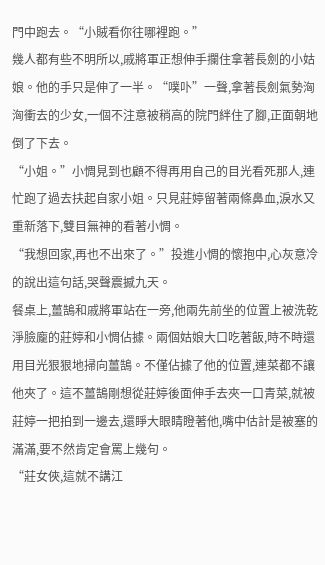門中跑去。“小賊看你往哪裡跑。”
幾人都有些不明所以,戚將軍正想伸手攔住拿著長劍的小姑娘。他的手只是伸了一半。“噗卟”一聲,拿著長劍氣勢洶洶衝去的少女,一個不注意被稍高的院門絆住了腳,正面朝地倒了下去。
“小姐。”小惆見到也顧不得再用自己的目光看死那人,連忙跑了過去扶起自家小姐。只見莊婷留著兩條鼻血,淚水又重新落下,雙目無神的看著小惆。
“我想回家,再也不出來了。”投進小惆的懷抱中,心灰意冷的說出這句話,哭聲震撼九天。
餐桌上,薑鵠和戚將軍站在一旁,他兩先前坐的位置上被洗乾淨臉龐的莊婷和小惆佔據。兩個姑娘大口吃著飯,時不時還用目光狠狠地掃向薑鵠。不僅佔據了他的位置,連菜都不讓他夾了。這不薑鵠剛想從莊婷後面伸手去夾一口青菜,就被莊婷一把拍到一邊去,還睜大眼睛瞪著他,嘴中估計是被塞的滿滿,要不然肯定會罵上幾句。
“莊女俠,這就不講江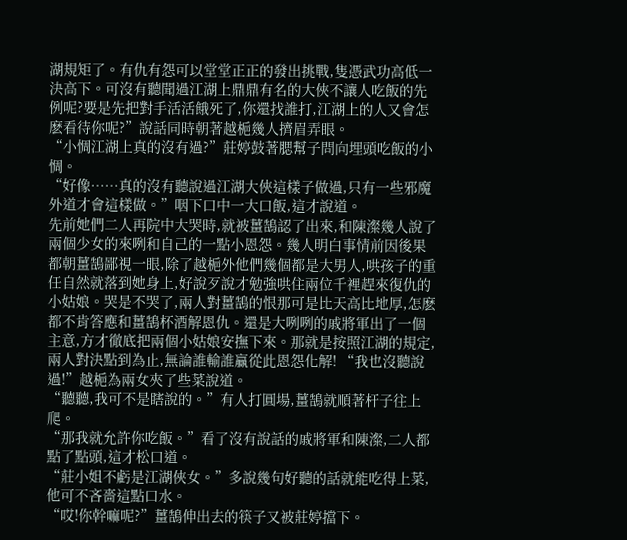湖規矩了。有仇有怨可以堂堂正正的發出挑戰,隻憑武功高低一決高下。可沒有聽聞過江湖上鼎鼎有名的大俠不讓人吃飯的先例呢?要是先把對手活活餓死了,你還找誰打,江湖上的人又會怎麽看待你呢?”說話同時朝著越梔幾人擠眉弄眼。
“小惆江湖上真的沒有過?”莊婷鼓著腮幫子問向埋頭吃飯的小惆。
“好像……真的沒有聽說過江湖大俠這樣子做過,只有一些邪魔外道才會這樣做。”咽下口中一大口飯,這才說道。
先前她們二人再院中大哭時,就被薑鵠認了出來,和陳澯幾人說了兩個少女的來咧和自己的一點小恩怨。幾人明白事情前因後果都朝薑鵠鄙視一眼,除了越梔外他們幾個都是大男人,哄孩子的重任自然就落到她身上,好說歹說才勉強哄住兩位千裡趕來復仇的小姑娘。哭是不哭了,兩人對薑鵠的恨那可是比天高比地厚,怎麽都不肯答應和薑鵠杯酒解恩仇。還是大咧咧的戚將軍出了一個主意,方才徹底把兩個小姑娘安撫下來。那就是按照江湖的規定,
兩人對決點到為止,無論誰輸誰贏從此恩怨化解! “我也沒聽說過!”越梔為兩女夾了些菜說道。
“聽聽,我可不是瞎說的。”有人打圓場,薑鵠就順著杆子往上爬。
“那我就允許你吃飯。”看了沒有說話的戚將軍和陳澯,二人都點了點頭,這才松口道。
“莊小姐不虧是江湖俠女。”多說幾句好聽的話就能吃得上菜,他可不吝嗇這點口水。
“哎!你幹嘛呢?”薑鵠伸出去的筷子又被莊婷擋下。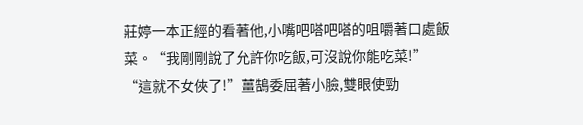莊婷一本正經的看著他,小嘴吧嗒吧嗒的咀嚼著口處飯菜。“我剛剛說了允許你吃飯,可沒說你能吃菜!”
“這就不女俠了!”薑鵠委屈著小臉,雙眼使勁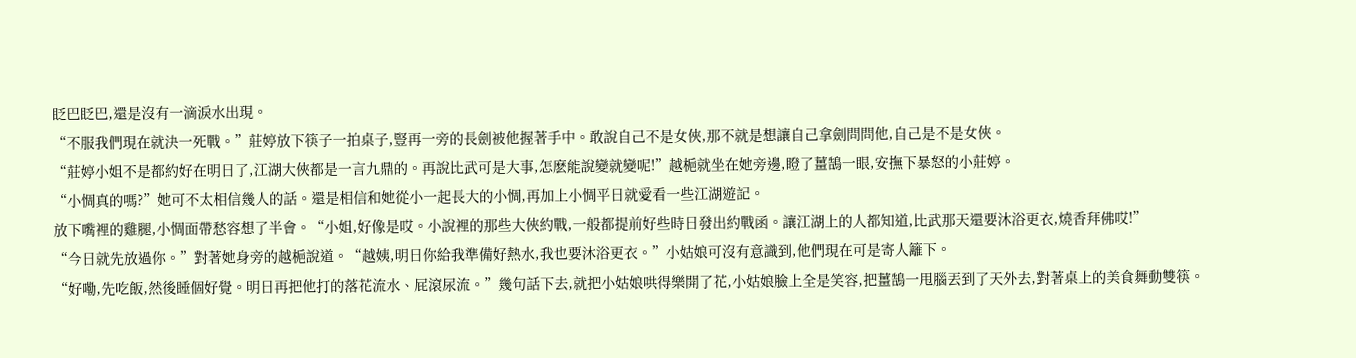眨巴眨巴,還是沒有一滴淚水出現。
“不服我們現在就決一死戰。”莊婷放下筷子一拍桌子,豎再一旁的長劍被他握著手中。敢說自己不是女俠,那不就是想讓自己拿劍問問他,自己是不是女俠。
“莊婷小姐不是都約好在明日了,江湖大俠都是一言九鼎的。再說比武可是大事,怎麽能說變就變呢!”越梔就坐在她旁邊,瞪了薑鵠一眼,安撫下暴怒的小莊婷。
“小惆真的嗎?”她可不太相信幾人的話。還是相信和她從小一起長大的小惆,再加上小惆平日就愛看一些江湖遊記。
放下嘴裡的雞腿,小惆面帶愁容想了半會。“小姐,好像是哎。小說裡的那些大俠約戰,一般都提前好些時日發出約戰函。讓江湖上的人都知道,比武那天還要沐浴更衣,燒香拜佛哎!”
“今日就先放過你。”對著她身旁的越梔說道。“越姨,明日你給我準備好熱水,我也要沐浴更衣。”小姑娘可沒有意識到,他們現在可是寄人籬下。
“好嘞,先吃飯,然後睡個好覺。明日再把他打的落花流水、屁滾尿流。”幾句話下去,就把小姑娘哄得樂開了花,小姑娘臉上全是笑容,把薑鵠一甩腦丟到了天外去,對著桌上的美食舞動雙筷。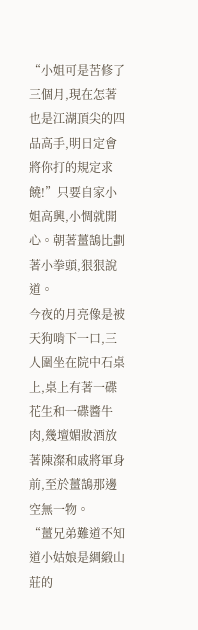“小姐可是苦修了三個月,現在怎著也是江湖頂尖的四品高手,明日定會將你打的規定求饒!”只要自家小姐高興,小惆就開心。朝著薑鵠比劃著小拳頭,狠狠說道。
今夜的月亮像是被天狗啃下一口,三人圍坐在院中石桌上,桌上有著一碟花生和一碟醬牛肉,幾壇媚妝酒放著陳澯和戚將軍身前,至於薑鵠那邊空無一物。
“薑兄弟難道不知道小姑娘是綢緞山莊的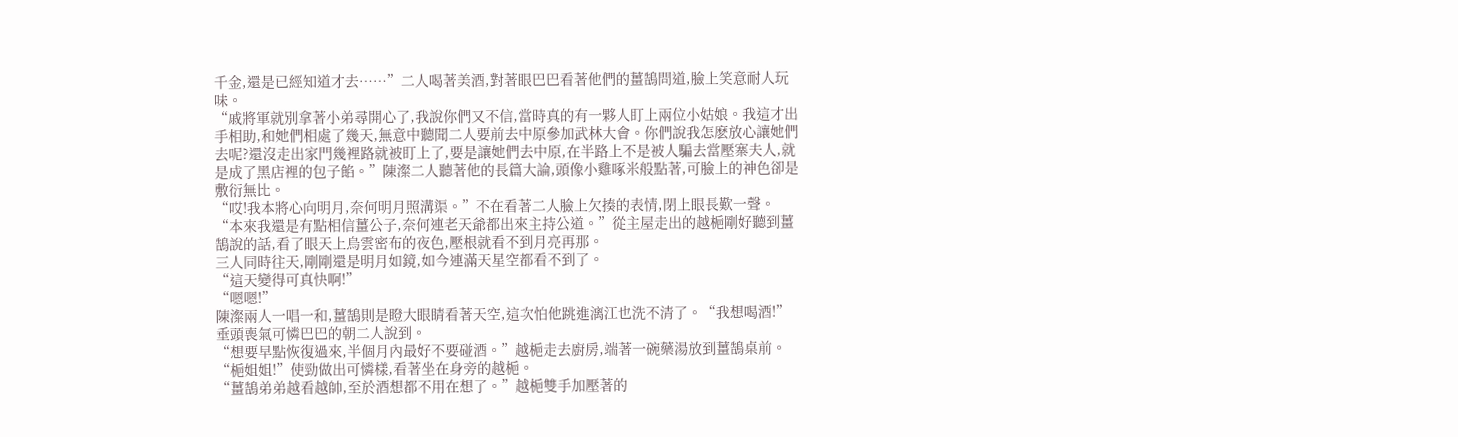千金,還是已經知道才去……”二人喝著美酒,對著眼巴巴看著他們的薑鵠問道,臉上笑意耐人玩味。
“戚將軍就別拿著小弟尋開心了,我說你們又不信,當時真的有一夥人盯上兩位小姑娘。我這才出手相助,和她們相處了幾天,無意中聽聞二人要前去中原參加武林大會。你們說我怎麽放心讓她們去呢?還沒走出家門幾裡路就被盯上了,要是讓她們去中原,在半路上不是被人騙去當壓寨夫人,就是成了黑店裡的包子餡。”陳澯二人聽著他的長篇大論,頭像小雞啄米般點著,可臉上的神色卻是敷衍無比。
“哎!我本將心向明月,奈何明月照溝渠。”不在看著二人臉上欠揍的表情,閉上眼長歎一聲。
“本來我還是有點相信薑公子,奈何連老天爺都出來主持公道。”從主屋走出的越梔剛好聽到薑鵠說的話,看了眼天上烏雲密布的夜色,壓根就看不到月亮再那。
三人同時往天,剛剛還是明月如鏡,如今連滿天星空都看不到了。
“這天變得可真快啊!”
“嗯嗯!”
陳澯兩人一唱一和,薑鵠則是瞪大眼睛看著天空,這次怕他跳進漓江也洗不清了。“我想喝酒!”垂頭喪氣可憐巴巴的朝二人說到。
“想要早點恢復過來,半個月內最好不要碰酒。”越梔走去廚房,端著一碗藥湯放到薑鵠桌前。
“梔姐姐!”使勁做出可憐樣,看著坐在身旁的越梔。
“薑鵠弟弟越看越帥,至於酒想都不用在想了。”越梔雙手加壓著的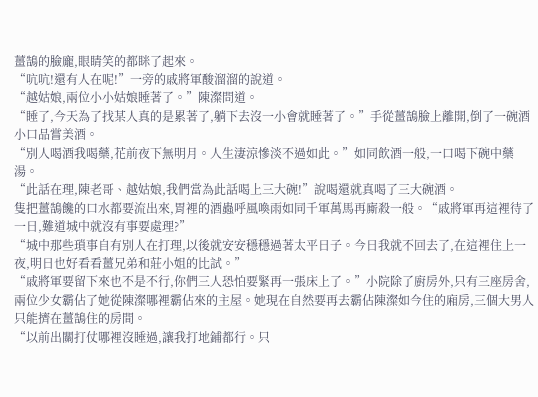薑鵠的臉龐,眼睛笑的都眯了起來。
“吭吭!還有人在呢!”一旁的戚將軍酸溜溜的說道。
“越姑娘,兩位小小姑娘睡著了。”陳澯問道。
“睡了,今天為了找某人真的是累著了,躺下去沒一小會就睡著了。”手從薑鵠臉上離開,倒了一碗酒小口品嘗美酒。
“別人喝酒我喝藥,花前夜下無明月。人生淒涼慘淡不過如此。”如同飲酒一般,一口喝下碗中藥湯。
“此話在理,陳老哥、越姑娘,我們當為此話喝上三大碗!”說喝還就真喝了三大碗酒。
隻把薑鵠饞的口水都要流出來,胃裡的酒蟲呼風喚雨如同千軍萬馬再廝殺一般。“戚將軍再這裡待了一日,難道城中就沒有事要處理?”
“城中那些瑣事自有別人在打理,以後就安安穩穩過著太平日子。今日我就不回去了,在這裡住上一夜,明日也好看看薑兄弟和莊小姐的比試。”
“戚將軍要留下來也不是不行,你們三人恐怕要緊再一張床上了。”小院除了廚房外,只有三座房舍,兩位少女霸佔了她從陳澯哪裡霸佔來的主屋。她現在自然要再去霸佔陳澯如今住的廂房,三個大男人只能擠在薑鵠住的房間。
“以前出關打仗哪裡沒睡過,讓我打地鋪都行。只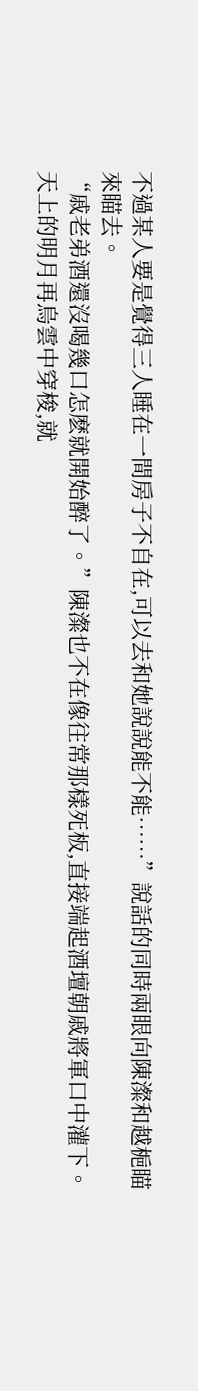不過某人要是覺得三人睡在一間房子不自在,可以去和她說說能不能……”說話的同時兩眼向陳澯和越梔瞄來瞄去。
“戚老弟酒還沒喝幾口怎麽就開始醉了。”陳澯也不在像往常那樣死板,直接端起酒壇朝戚將軍口中灌下。
天上的明月再烏雲中穿梭,就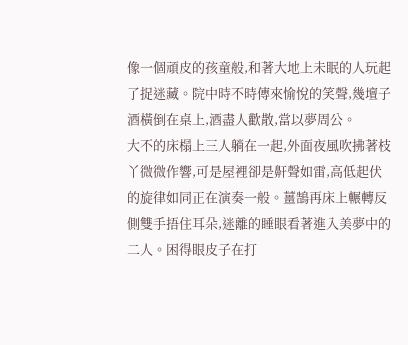像一個頑皮的孩童般,和著大地上未眠的人玩起了捉迷藏。院中時不時傳來愉悅的笑聲,幾壇子酒橫倒在桌上,酒盡人歡散,當以夢周公。
大不的床榻上三人躺在一起,外面夜風吹拂著枝丫微微作響,可是屋裡卻是鼾聲如雷,高低起伏的旋律如同正在演奏一般。薑鵠再床上輾轉反側雙手捂住耳朵,迷離的睡眼看著進入美夢中的二人。困得眼皮子在打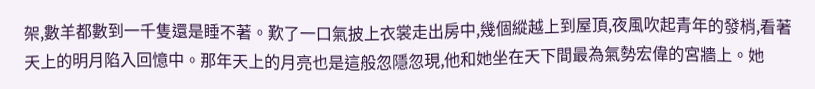架,數羊都數到一千隻還是睡不著。歎了一口氣披上衣裳走出房中,幾個縱越上到屋頂,夜風吹起青年的發梢,看著天上的明月陷入回憶中。那年天上的月亮也是這般忽隱忽現,他和她坐在天下間最為氣勢宏偉的宮牆上。她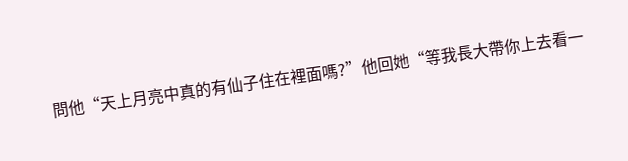問他“天上月亮中真的有仙子住在裡面嗎?”他回她“等我長大帶你上去看一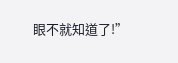眼不就知道了!”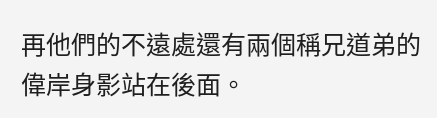再他們的不遠處還有兩個稱兄道弟的偉岸身影站在後面。